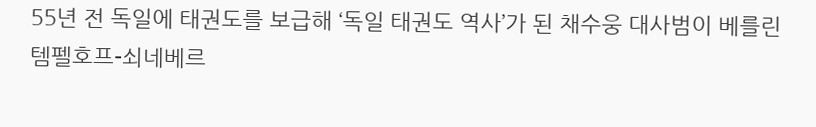55년 전 독일에 태권도를 보급해 ‘독일 태권도 역사’가 된 채수웅 대사범이 베를린 템펠호프-쇠네베르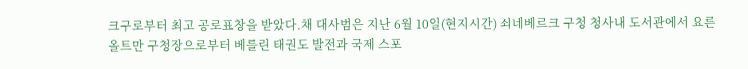크구로부터 최고 공로표창을 받았다.채 대사범은 지난 6월 10일(현지시간) 쇠네베르크 구청 청사내 도서관에서 요른 올트만 구청장으로부터 베를린 태권도 발전과 국제 스포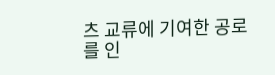츠 교류에 기여한 공로를 인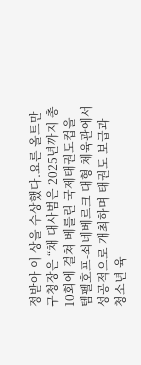정받아 이 상을 수상했다.요른 올트만 구청장은 “채 대사범은 2025년까지 총 10회에 걸쳐 베를린 국제태권도컵을 템펠호프-쇠네베르크 대형 체육관에서 성공적으로 개최하며 태권도 보급과 청소년 육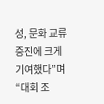성, 문화 교류 증진에 크게 기여했다”며 “대회 조